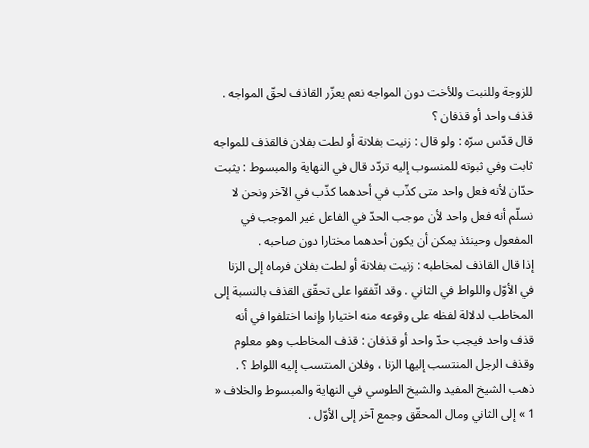للزوجة وللنبت وللأخت دون المواجه نعم يعزّر القاذف لحقّ المواجه .
قذف واحد أو قذفان ؟
قال قدّس سرّه : ولو قال : زنيت بفلانة أو لطت بفلان فالقذف للمواجه ثابت وفي ثبوته للمنسوب إليه تردّد قال في النهاية والمبسوط : يثبت حدّان لأنه فعل واحد متى كذّب في أحدهما كذّب في الآخر ونحن لا نسلّم أنه فعل واحد لأن موجب الحدّ في الفاعل غير الموجب في المفعول وحينئذ يمكن أن يكون أحدهما مختارا دون صاحبه .
إذا قال القاذف لمخاطبه : زنيت بفلانة أو لطت بفلان فرماه إلى الزنا في الأوّل واللواط في الثاني . وقد اتّفقوا على تحقّق القذف بالنسبة إلى المخاطب لدلالة لفظه على وقوعه منه اختيارا وإنما اختلفوا في أنه قذف واحد فيجب حدّ واحد أو قذفان : قذف المخاطب وهو معلوم وقذف الرجل المنتسب إليها الزنا ، وفلان المنتسب إليه اللواط ؟ .
ذهب الشيخ المفيد والشيخ الطوسي في النهاية والمبسوط والخلاف « 1 » إلى الثاني ومال المحقّق وجمع آخر إلى الأوّل .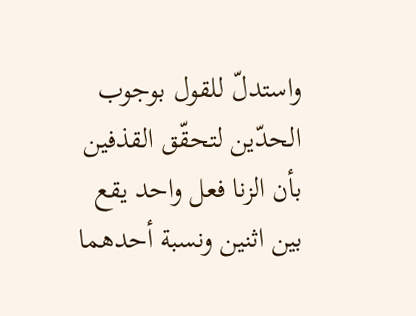واستدلّ للقول بوجوب الحدّين لتحقّق القذفين بأن الزنا فعل واحد يقع بين اثنين ونسبة أحدهما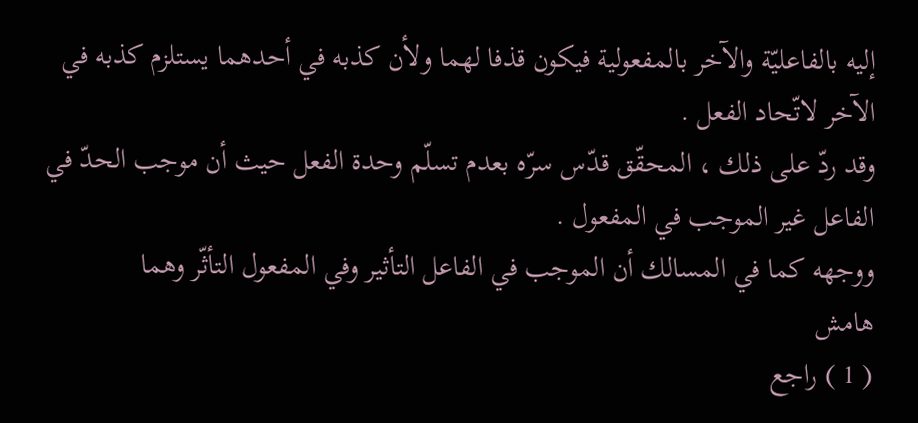إليه بالفاعليّة والآخر بالمفعولية فيكون قذفا لهما ولأن كذبه في أحدهما يستلزم كذبه في الآخر لاتّحاد الفعل .
وقد ردّ على ذلك ، المحقّق قدّس سرّه بعدم تسلّم وحدة الفعل حيث أن موجب الحدّ في الفاعل غير الموجب في المفعول .
ووجهه كما في المسالك أن الموجب في الفاعل التأثير وفي المفعول التأثّر وهما
هامش
( 1 ) راجع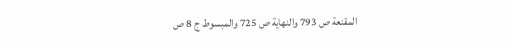المقنعة ص 793 والنهاية ص 725 والمبسوط ج 8 ص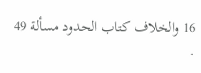16 والخلاف كتاب الحدود مسألة 49 .